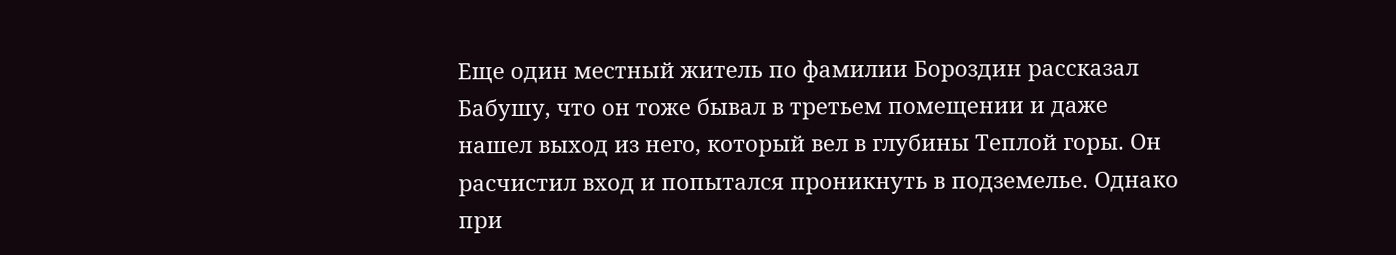Еще один местный житель по фамилии Бороздин рассказал Бабушу, что он тоже бывал в третьем помещении и даже нашел выход из него, который вел в глубины Теплой горы. Он расчистил вход и попытался проникнуть в подземелье. Однако при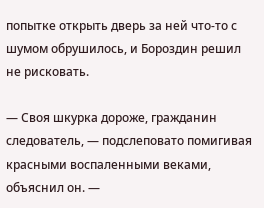попытке открыть дверь за ней что-то с шумом обрушилось, и Бороздин решил не рисковать.

— Своя шкурка дороже, гражданин следователь, — подслеповато помигивая красными воспаленными веками, объяснил он. —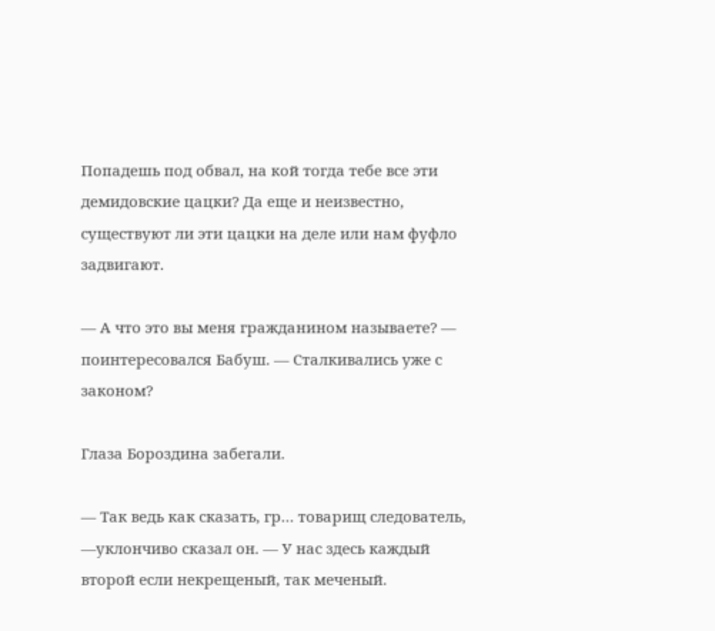Попадешь под обвал, на кой тогда тебе все эти демидовские цацки? Да еще и неизвестно, существуют ли эти цацки на деле или нам фуфло задвигают.

— А что это вы меня гражданином называете? — поинтересовался Бабуш. — Сталкивались уже с законом?

Глаза Бороздина забегали.

— Так ведь как сказать, гр… товарищ следователь, —уклончиво сказал он. — У нас здесь каждый второй если некрещеный, так меченый.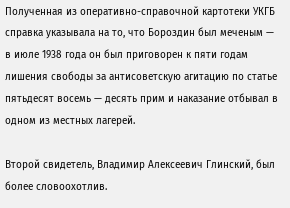Полученная из оперативно-справочной картотеки УКГБ справка указывала на то, что Бороздин был меченым — в июле 1938 года он был приговорен к пяти годам лишения свободы за антисоветскую агитацию по статье пятьдесят восемь — десять прим и наказание отбывал в одном из местных лагерей.

Второй свидетель, Владимир Алексеевич Глинский, был более словоохотлив.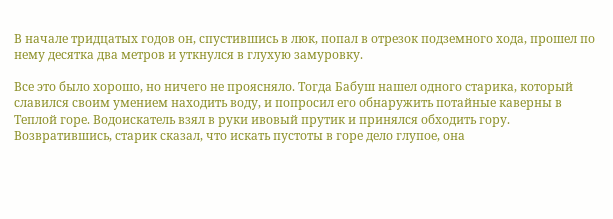В начале тридцатых годов он, спустившись в люк, попал в отрезок подземного хода, прошел по нему десятка два метров и уткнулся в глухую замуровку.

Все это было хорошо, но ничего не проясняло. Тогда Бабуш нашел одного старика, который славился своим умением находить воду, и попросил его обнаружить потайные каверны в Теплой горе. Водоискатель взял в руки ивовый прутик и принялся обходить гору. Возвратившись, старик сказал, что искать пустоты в горе дело глупое, она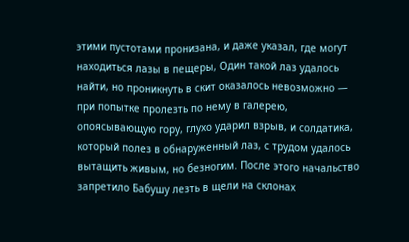этими пустотами пронизана, и даже указал, где могут находиться лазы в пещеры, Один такой лаз удалось найти, но проникнуть в скит оказалось невозможно — при попытке пролезть по нему в галерею, опоясывающую гору, глухо ударил взрыв, и солдатика, который полез в обнаруженный лаз, с трудом удалось вытащить живым, но безногим. После этого начальство запретило Бабушу лезть в щели на склонах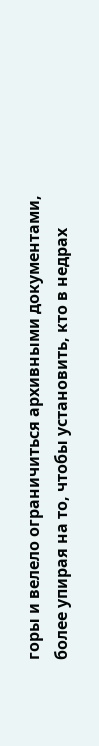горы и велело ограничиться архивными документами, более упирая на то, чтобы установить, кто в недрах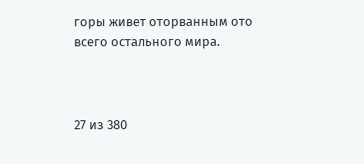горы живет оторванным ото всего остального мира.



27 из 380